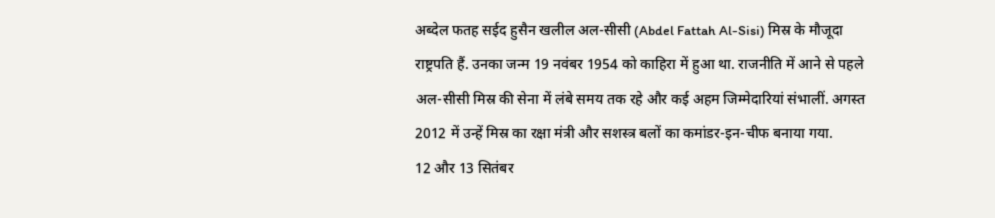अब्देल फतह सईद हुसैन खलील अल-सीसी (Abdel Fattah Al-Sisi) मिस्र के मौजूदा राष्ट्रपति हैं. उनका जन्म 19 नवंबर 1954 को काहिरा में हुआ था. राजनीति में आने से पहले अल-सीसी मिस्र की सेना में लंबे समय तक रहे और कई अहम जिम्मेदारियां संभालीं. अगस्त 2012 में उन्हें मिस्र का रक्षा मंत्री और सशस्त्र बलों का कमांडर-इन-चीफ बनाया गया.
12 और 13 सितंबर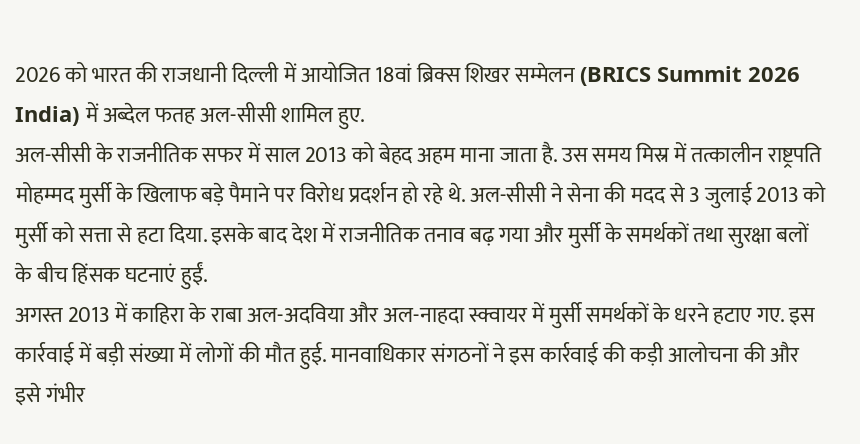2026 को भारत की राजधानी दिल्ली में आयोजित 18वां ब्रिक्स शिखर सम्मेलन (BRICS Summit 2026 India) में अब्देल फतह अल-सीसी शामिल हुए.
अल-सीसी के राजनीतिक सफर में साल 2013 को बेहद अहम माना जाता है. उस समय मिस्र में तत्कालीन राष्ट्रपति मोहम्मद मुर्सी के खिलाफ बड़े पैमाने पर विरोध प्रदर्शन हो रहे थे. अल-सीसी ने सेना की मदद से 3 जुलाई 2013 को मुर्सी को सत्ता से हटा दिया. इसके बाद देश में राजनीतिक तनाव बढ़ गया और मुर्सी के समर्थकों तथा सुरक्षा बलों के बीच हिंसक घटनाएं हुईं.
अगस्त 2013 में काहिरा के राबा अल-अदविया और अल-नाहदा स्क्वायर में मुर्सी समर्थकों के धरने हटाए गए. इस कार्रवाई में बड़ी संख्या में लोगों की मौत हुई. मानवाधिकार संगठनों ने इस कार्रवाई की कड़ी आलोचना की और इसे गंभीर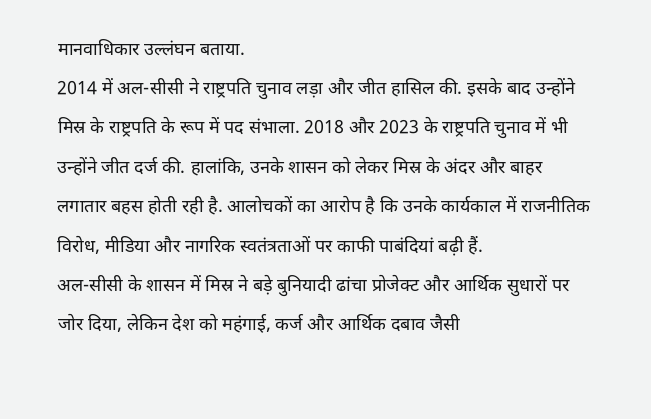मानवाधिकार उल्लंघन बताया.
2014 में अल-सीसी ने राष्ट्रपति चुनाव लड़ा और जीत हासिल की. इसके बाद उन्होंने मिस्र के राष्ट्रपति के रूप में पद संभाला. 2018 और 2023 के राष्ट्रपति चुनाव में भी उन्होंने जीत दर्ज की. हालांकि, उनके शासन को लेकर मिस्र के अंदर और बाहर लगातार बहस होती रही है. आलोचकों का आरोप है कि उनके कार्यकाल में राजनीतिक विरोध, मीडिया और नागरिक स्वतंत्रताओं पर काफी पाबंदियां बढ़ी हैं.
अल-सीसी के शासन में मिस्र ने बड़े बुनियादी ढांचा प्रोजेक्ट और आर्थिक सुधारों पर जोर दिया, लेकिन देश को महंगाई, कर्ज और आर्थिक दबाव जैसी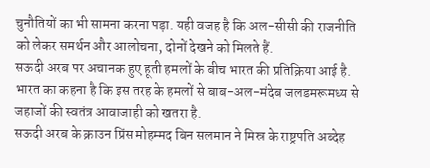चुनौतियों का भी सामना करना पड़ा. यही वजह है कि अल-सीसी की राजनीति को लेकर समर्थन और आलोचना, दोनों देखने को मिलते हैं.
सऊदी अरब पर अचानक हुए हूती हमलों के बीच भारत की प्रतिक्रिया आई है. भारत का कहना है कि इस तरह के हमलों से बाब-अल-मंदेब जलडमरूमध्य से जहाजों की स्वतंत्र आवाजाही को खतरा है.
सऊदी अरब के क्राउन प्रिंस मोहम्मद बिन सलमान ने मिस्र के राष्ट्रपति अब्देह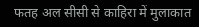फतह अल सीसी से काहिरा में मुलाकात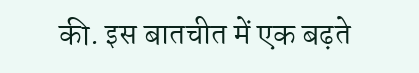की. इस बातचीत में एक बढ़ते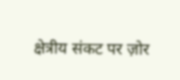क्षेत्रीय संकट पर ज़ोर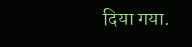दिया गया.